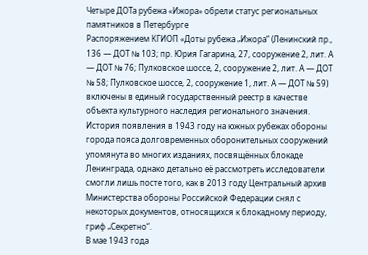Четыре ДОТа рубежа «Ижора» обрели статус региональных памятников в Петербурге
Распоряжением КГИОП «Доты рубежа „Ижора“ (Ленинский пр., 136 — ДОТ № 103; пр. Юрия Гагарина, 27, сооружение 2, лит. А — ДОТ № 76; Пулковское шоссе, 2, сооружение 2, лит. А — ДОТ № 58; Пулковское шоссе, 2, сооружение 1, лит. А — ДОТ № 59) включены в единый государственный реестр в качестве объекта культурного наследия регионального значения.
История появления в 1943 году на южных рубежах обороны города пояса долговременных оборонительных сооружений упомянута во многих изданиях, посвящённых блокаде Ленинграда, однако детально её рассмотреть исследователи смогли лишь посте того, как в 2013 году Центральный архив Министерства обороны Российской Федерации снял с некоторых документов, относящихся к блокадному периоду, гриф „Секретно“.
В мае 1943 года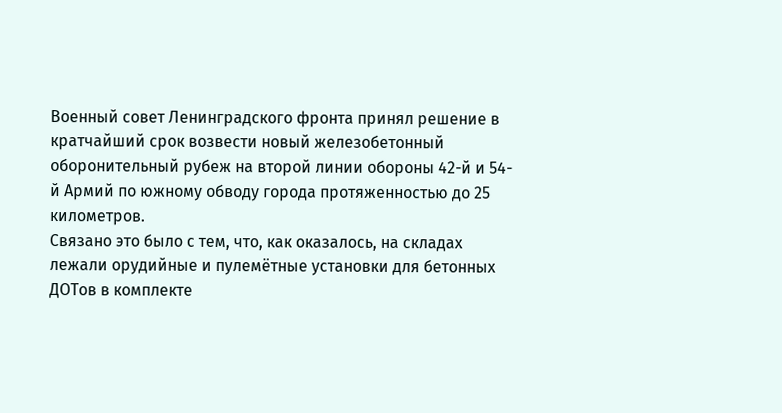Военный совет Ленинградского фронта принял решение в кратчайший срок возвести новый железобетонный оборонительный рубеж на второй линии обороны 42-й и 54-й Армий по южному обводу города протяженностью до 25 километров.
Связано это было с тем, что, как оказалось, на складах лежали орудийные и пулемётные установки для бетонных ДОТов в комплекте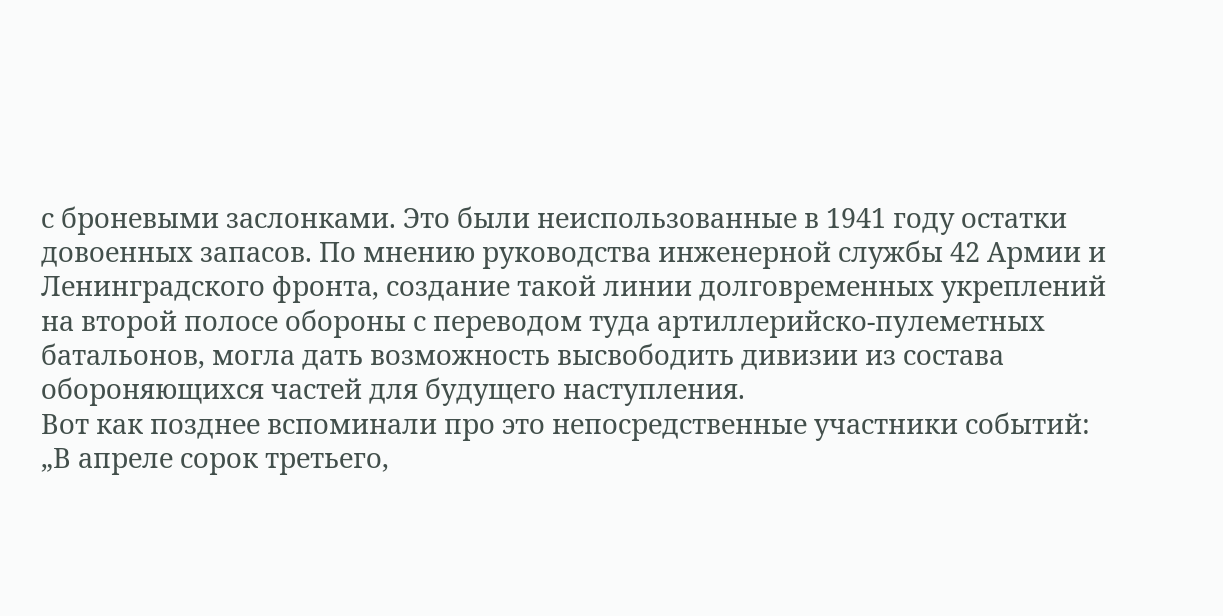с броневыми заслонками. Это были неиспользованные в 1941 году остатки довоенных запасов. По мнению руководства инженерной службы 42 Армии и Ленинградского фронта, создание такой линии долговременных укреплений на второй полосе обороны с переводом туда артиллерийско-пулеметных батальонов, могла дать возможность высвободить дивизии из состава обороняющихся частей для будущего наступления.
Вот как позднее вспоминали про это непосредственные участники событий:
„В апреле сорок третьего,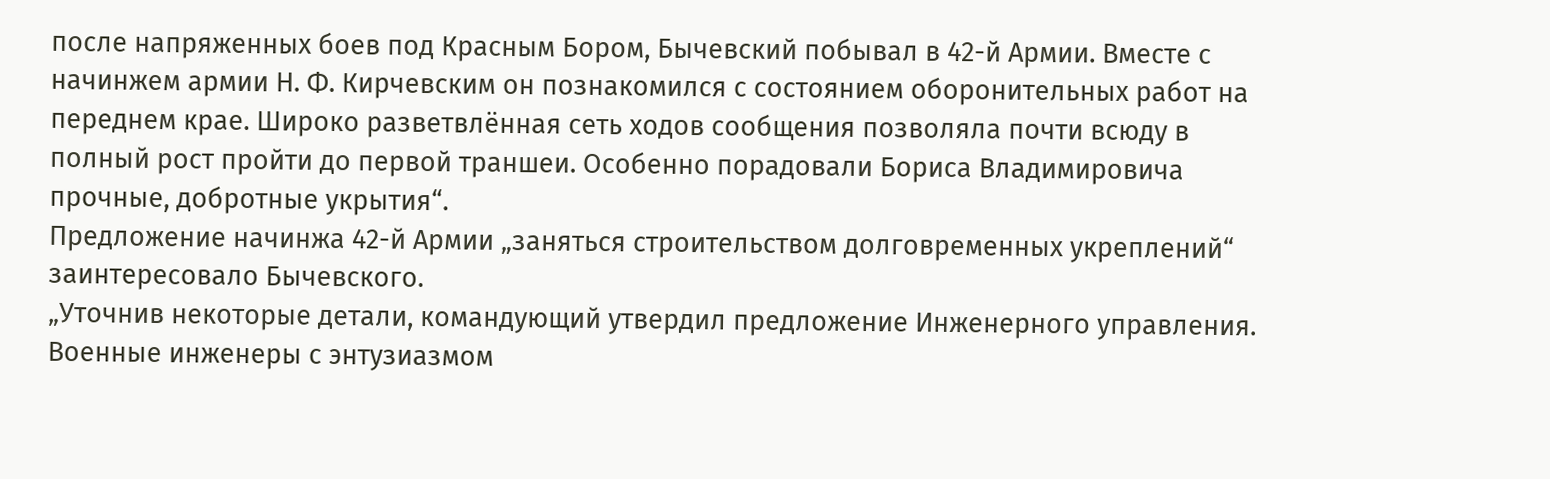после напряженных боев под Красным Бором, Бычевский побывал в 42-й Армии. Вместе с начинжем армии Н. Ф. Кирчевским он познакомился с состоянием оборонительных работ на переднем крае. Широко разветвлённая сеть ходов сообщения позволяла почти всюду в полный рост пройти до первой траншеи. Особенно порадовали Бориса Владимировича прочные, добротные укрытия“.
Предложение начинжа 42-й Армии „заняться строительством долговременных укреплений“ заинтересовало Бычевского.
„Уточнив некоторые детали, командующий утвердил предложение Инженерного управления. Военные инженеры с энтузиазмом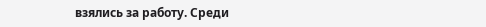взялись за работу. Среди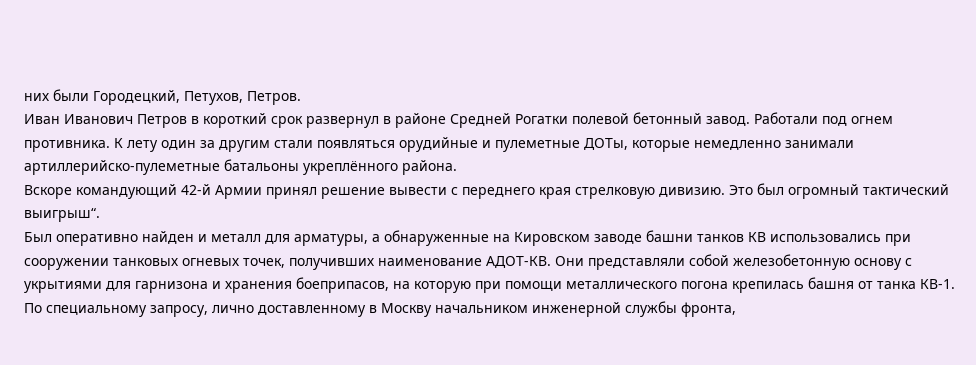них были Городецкий, Петухов, Петров.
Иван Иванович Петров в короткий срок развернул в районе Средней Рогатки полевой бетонный завод. Работали под огнем противника. К лету один за другим стали появляться орудийные и пулеметные ДОТы, которые немедленно занимали артиллерийско-пулеметные батальоны укреплённого района.
Вскоре командующий 42-й Армии принял решение вывести с переднего края стрелковую дивизию. Это был огромный тактический выигрыш“.
Был оперативно найден и металл для арматуры, а обнаруженные на Кировском заводе башни танков КВ использовались при сооружении танковых огневых точек, получивших наименование АДОТ-КВ. Они представляли собой железобетонную основу с укрытиями для гарнизона и хранения боеприпасов, на которую при помощи металлического погона крепилась башня от танка КВ-1.
По специальному запросу, лично доставленному в Москву начальником инженерной службы фронта,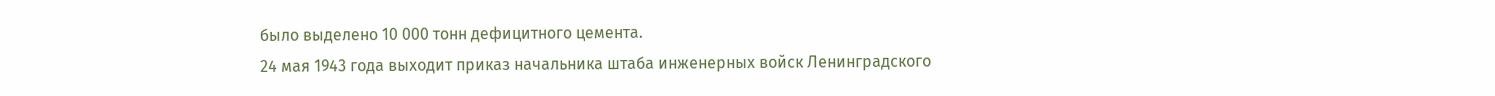было выделено 10 000 тонн дефицитного цемента.
24 мая 1943 года выходит приказ начальника штаба инженерных войск Ленинградского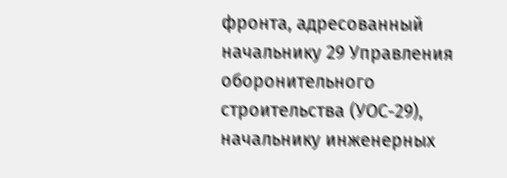фронта, адресованный начальнику 29 Управления оборонительного строительства (УОС-29), начальнику инженерных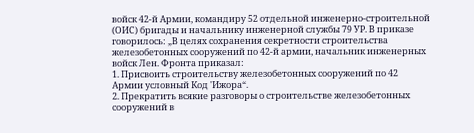войск 42-й Армии, командиру 52 отдельной инженерно-строительной (ОИС) бригады и начальнику инженерной службы 79 УР. В приказе говорилось: „В целях сохранения секретности строительства железобетонных сооружений по 42-й армии, начальник инженерных войск Лен. Фронта приказал:
1. Присвоить строительству железобетонных сооружений по 42 Армии условный Код 'Ижора“.
2. Прекратить всякие разговоры о строительстве железобетонных сооружений в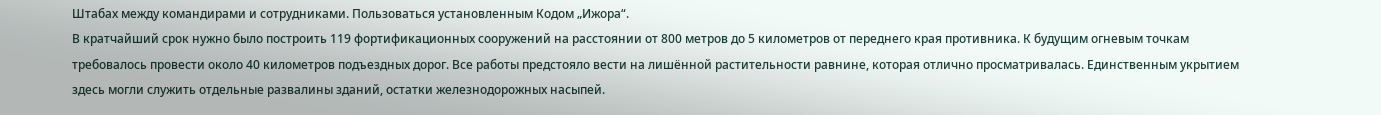Штабах между командирами и сотрудниками. Пользоваться установленным Кодом „Ижора“.
В кратчайший срок нужно было построить 119 фортификационных сооружений на расстоянии от 800 метров до 5 километров от переднего края противника. К будущим огневым точкам требовалось провести около 40 километров подъездных дорог. Все работы предстояло вести на лишённой растительности равнине, которая отлично просматривалась. Единственным укрытием здесь могли служить отдельные развалины зданий, остатки железнодорожных насыпей.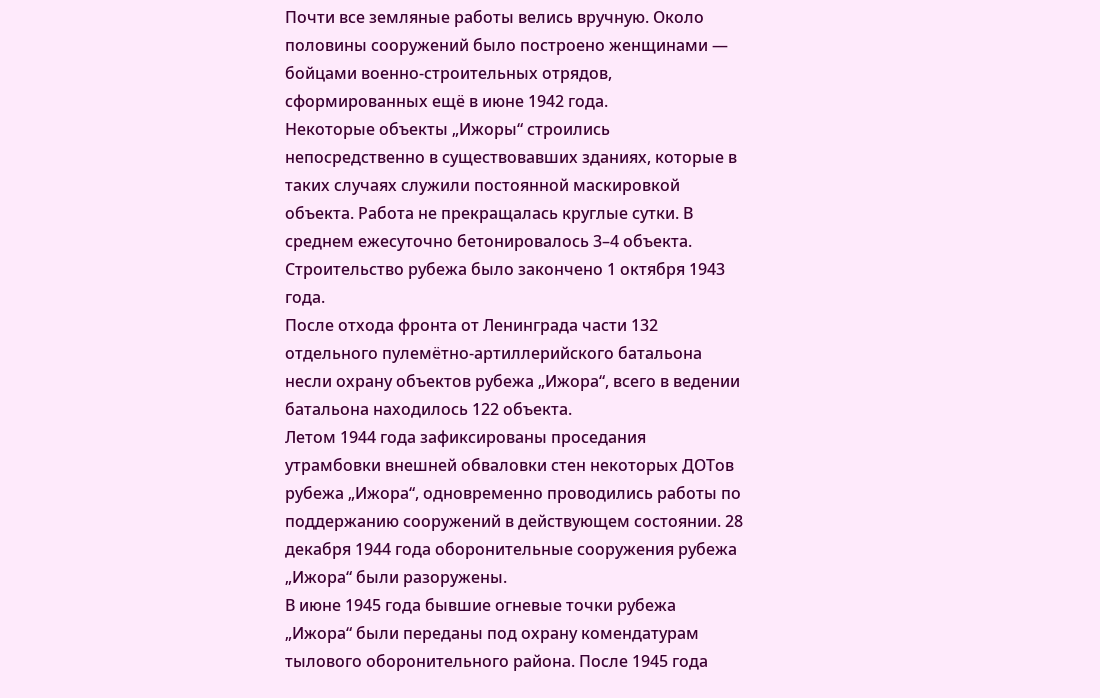Почти все земляные работы велись вручную. Около половины сооружений было построено женщинами — бойцами военно-строительных отрядов, сформированных ещё в июне 1942 года.
Некоторые объекты „Ижоры“ строились непосредственно в существовавших зданиях, которые в таких случаях служили постоянной маскировкой объекта. Работа не прекращалась круглые сутки. В среднем ежесуточно бетонировалось 3–4 объекта.
Строительство рубежа было закончено 1 октября 1943 года.
После отхода фронта от Ленинграда части 132 отдельного пулемётно-артиллерийского батальона несли охрану объектов рубежа „Ижора“, всего в ведении батальона находилось 122 объекта.
Летом 1944 года зафиксированы проседания утрамбовки внешней обваловки стен некоторых ДОТов рубежа „Ижора“, одновременно проводились работы по поддержанию сооружений в действующем состоянии. 28 декабря 1944 года оборонительные сооружения рубежа „Ижора“ были разоружены.
В июне 1945 года бывшие огневые точки рубежа „Ижора“ были переданы под охрану комендатурам тылового оборонительного района. После 1945 года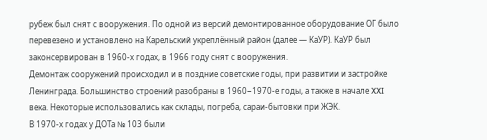рубеж был снят с вооружения. По одной из версий демонтированное оборудование ОГ было перевезено и установлено на Карельский укреплённый район (далее — КаУР). КаУР был законсервирован в 1960-х годах, в 1966 году снят с вооружения.
Демонтаж сооружений происходил и в поздние советские годы, при развитии и застройке Ленинграда. Большинство строений разобраны в 1960−1970-е годы, а также в начале XXI века. Некоторые использовались как склады, погреба, сараи-бытовки при ЖЭК.
В 1970-х годах у ДОТа № 103 были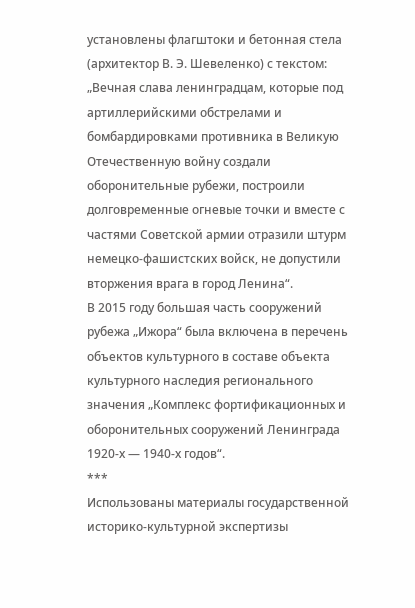установлены флагштоки и бетонная стела (архитектор В. Э. Шевеленко) с текстом: „Вечная слава ленинградцам, которые под артиллерийскими обстрелами и бомбардировками противника в Великую Отечественную войну создали оборонительные рубежи, построили долговременные огневые точки и вместе с частями Советской армии отразили штурм немецко-фашистских войск, не допустили вторжения врага в город Ленина“.
В 2015 году большая часть сооружений рубежа „Ижора“ была включена в перечень объектов культурного в составе объекта культурного наследия регионального значения „Комплекс фортификационных и оборонительных сооружений Ленинграда 1920-х — 1940-х годов“.
***
Использованы материалы государственной историко-культурной экспертизы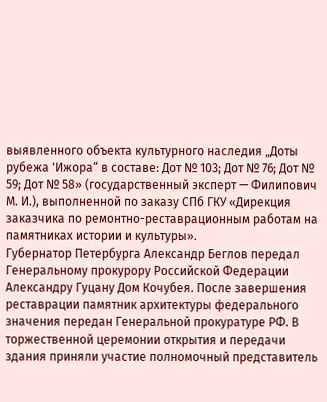выявленного объекта культурного наследия „Доты рубежа 'Ижора“ в составе: Дот № 103; Дот № 76; Дот № 59; Дот № 58» (государственный эксперт — Филипович М. И.), выполненной по заказу СПб ГКУ «Дирекция заказчика по ремонтно-реставрационным работам на памятниках истории и культуры».
Губернатор Петербурга Александр Беглов передал Генеральному прокурору Российской Федерации Александру Гуцану Дом Кочубея. После завершения реставрации памятник архитектуры федерального значения передан Генеральной прокуратуре РФ. В торжественной церемонии открытия и передачи здания приняли участие полномочный представитель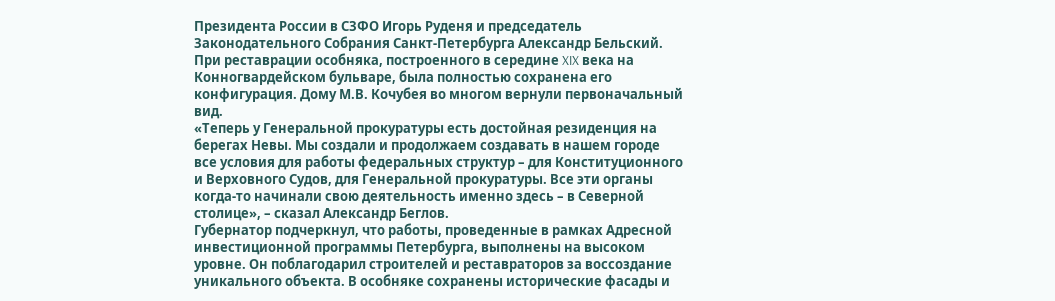Президента России в СЗФО Игорь Руденя и председатель Законодательного Собрания Санкт‑Петербурга Александр Бельский.
При реставрации особняка, построенного в середине XIX века на Конногвардейском бульваре, была полностью сохранена его конфигурация. Дому М.В. Кочубея во многом вернули первоначальный вид.
«Теперь у Генеральной прокуратуры есть достойная резиденция на берегах Невы. Мы создали и продолжаем создавать в нашем городе все условия для работы федеральных структур – для Конституционного и Верховного Судов, для Генеральной прокуратуры. Все эти органы когда-то начинали свою деятельность именно здесь – в Северной столице», – сказал Александр Беглов.
Губернатор подчеркнул, что работы, проведенные в рамках Адресной инвестиционной программы Петербурга, выполнены на высоком уровне. Он поблагодарил строителей и реставраторов за воссоздание уникального объекта. В особняке сохранены исторические фасады и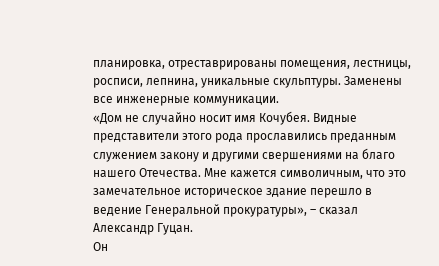планировка, отреставрированы помещения, лестницы, росписи, лепнина, уникальные скульптуры. Заменены все инженерные коммуникации.
«Дом не случайно носит имя Кочубея. Видные представители этого рода прославились преданным служением закону и другими свершениями на благо нашего Отечества. Мне кажется символичным, что это замечательное историческое здание перешло в ведение Генеральной прокуратуры», – сказал Александр Гуцан.
Он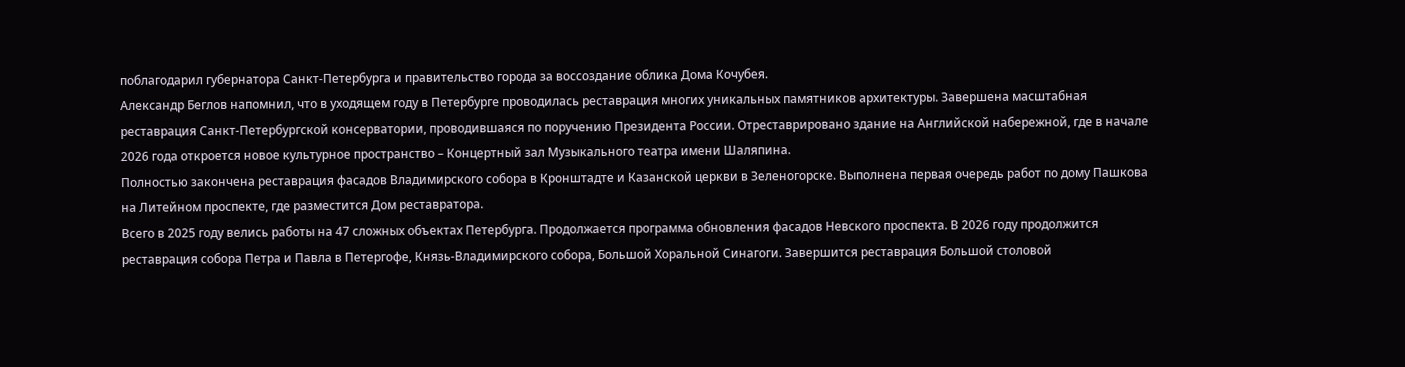поблагодарил губернатора Санкт‑Петербурга и правительство города за воссоздание облика Дома Кочубея.
Александр Беглов напомнил, что в уходящем году в Петербурге проводилась реставрация многих уникальных памятников архитектуры. Завершена масштабная реставрация Санкт‑Петербургской консерватории, проводившаяся по поручению Президента России. Отреставрировано здание на Английской набережной, где в начале 2026 года откроется новое культурное пространство – Концертный зал Музыкального театра имени Шаляпина.
Полностью закончена реставрация фасадов Владимирского собора в Кронштадте и Казанской церкви в Зеленогорске. Выполнена первая очередь работ по дому Пашкова на Литейном проспекте, где разместится Дом реставратора.
Всего в 2025 году велись работы на 47 сложных объектах Петербурга. Продолжается программа обновления фасадов Невского проспекта. В 2026 году продолжится реставрация собора Петра и Павла в Петергофе, Князь-Владимирского собора, Большой Хоральной Синагоги. Завершится реставрация Большой столовой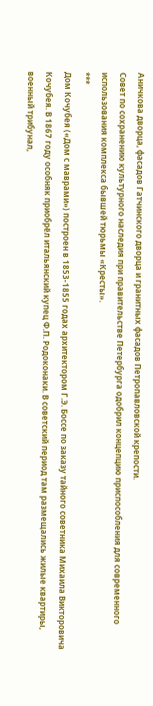Аничкова дворца, фасадов Гатчинского дворца и гранитных фасадов Петропавловской крепости.
Совет по сохранению культурного наследия при правительстве Петербурга одобрил концепцию приспособления для современного использования комплекса бывшей тюрьмы «Кресты».
***
Дом Кочубея («Дом с маврами») построен в 1853-1855 годах архитектором Г.Э. Боссе по заказу тайного советника Михаила Викторовича Кочубея. В 1867 году особняк приобрёл итальянский купец Ф.П. Родоконаки. В советский период там размещались жилые квартиры, военный трибунал,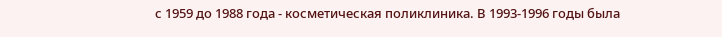с 1959 до 1988 года - косметическая поликлиника. В 1993-1996 годы была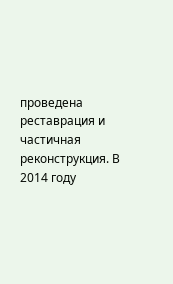проведена реставрация и частичная реконструкция. В 2014 году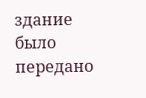здание было передано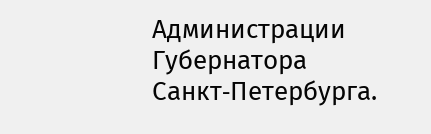Администрации Губернатора Санкт‑Петербурга.